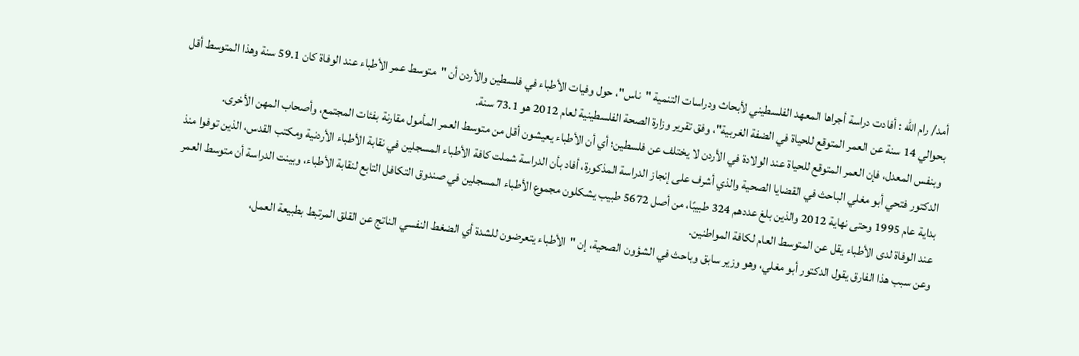أمد/ رام الله : أفادت دراسة أجراها المعهد الفلسطيني لأبحاث ودراسات التنمية "ناس"، حول وفيات الأطباء في فلسطين والأردن أن "متوسط عمر الأطباء عند الوفاة كان 59.1 سنة وهذا المتوسط أقل بحوالي 14 سنة عن العمر المتوقع للحياة في الضفة الغربية"، وفق تقرير وزارة الصحة الفلسطينية لعام 2012 هو 73.1 سنة.
وبنفس المعدل، فإن العمر المتوقع للحياة عند الولادة في الأردن لا يختلف عن فلسطين؛ أي أن الأطباء يعيشون أقل من متوسط العمر المأمول مقارنة بفئات المجتمع، وأصحاب المهن الأخرى.
الدكتور فتحي أبو مغلي الباحث في القضايا الصحية والذي أشرف على إنجاز الدراسة المذكورة، أفاد بأن الدراسة شملت كافة الأطباء المسجلين في نقابة الأطباء الأردنية ومكتب القدس، الذين توفوا منذ بداية عام 1995 وحتى نهاية 2012 والذين بلغ عددهم 324 طبيبًا، من أصل 5672 طبيب يشكلون مجموع الأطباء المسجلين في صندوق التكافل التابع لنقابة الأطباء، وبينت الدراسة أن متوسط العمر عند الوفاة لدى الأطباء يقل عن المتوسط العام لكافة المواطنين.
وعن سبب هذا الفارق يقول الدكتور أبو مغلي، وهو وزير سابق وباحث في الشؤون الصحية، إن "الأطباء يتعرضون للشدة أي الضغط النفسي الناتج عن القلق المرتبط بطبيعة العمل،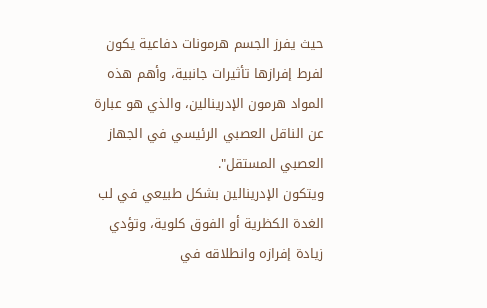حيث يفرز الجسم هرمونات دفاعية يكون لفرط إفرازها تأثيرات جانبية، وأهم هذه المواد هرمون الإدرينالين، والذي هو عبارة عن الناقل العصبي الرئيسي في الجهاز العصبي المستقل".
ويتكون الإدرينالين بشكل طبيعي في لب الغدة الكظرية أو الفوق كلوية، وتؤدي زيادة إفرازه وانطلاقه في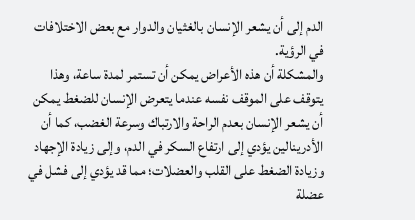الدم إلى أن يشعر الإنسان بالغثيان والدوار مع بعض الاختلافات في الرؤية.
والمشكلة أن هذه الأعراض يمكن أن تستمر لمدة ساعة، وهذا يتوقف على الموقف نفسه عندما يتعرض الإنسان للضغط يمكن أن يشعر الإنسان بعدم الراحة والارتباك وسرعة الغضب، كما أن الأدرينالين يؤدي إلى ارتفاع السكر في الدم، وإلى زيادة الإجهاد وزيادة الضغط على القلب والعضلات؛ مما قد يؤدي إلى فشل في عضلة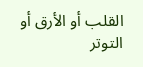القلب أو الأرق أو التوتر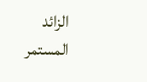الزائد المستمر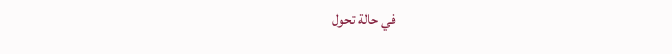في حالة تحول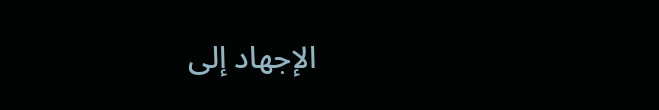الإجهاد إلى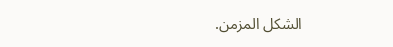الشكل المزمن.